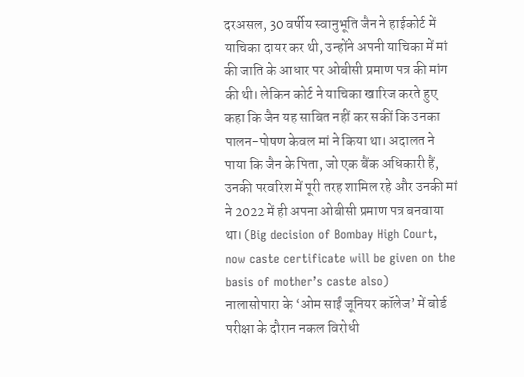दरअसल, 30 वर्षीय स्वानुभूति जैन ने हाईकोर्ट में याचिका दायर कर थी, उन्होंने अपनी याचिका में मां की जाति के आधार पर ओबीसी प्रमाण पत्र की मांग की थी। लेकिन कोर्ट ने याचिका खारिज करते हुए कहा कि जैन यह साबित नहीं कर सकीं कि उनका पालन-पोषण केवल मां ने किया था। अदालत ने पाया कि जैन के पिता, जो एक बैंक अधिकारी हैं, उनकी परवरिश में पूरी तरह शामिल रहे और उनकी मां ने 2022 में ही अपना ओबीसी प्रमाण पत्र बनवाया था। (Big decision of Bombay High Court, now caste certificate will be given on the basis of mother’s caste also)
नालासोपारा के ‘ओम साईं जूनियर कॉलेज’ में बोर्ड परीक्षा के दौरान नकल विरोधी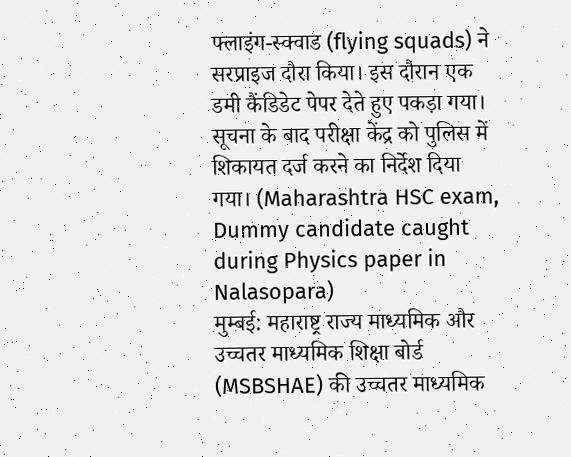फ्लाइंग-स्क्वाड (flying squads) ने सरप्राइज दौरा किया। इस दौरान एक डमी कैंडिडेट पेपर देते हुए पकड़ा गया। सूचना के बाद परीक्षा केंद्र को पुलिस में शिकायत दर्ज करने का निर्देश दिया गया। (Maharashtra HSC exam, Dummy candidate caught during Physics paper in Nalasopara)
मुम्बई: महाराष्ट्र राज्य माध्यमिक और उच्चतर माध्यमिक शिक्षा बोर्ड (MSBSHAE) की उच्चतर माध्यमिक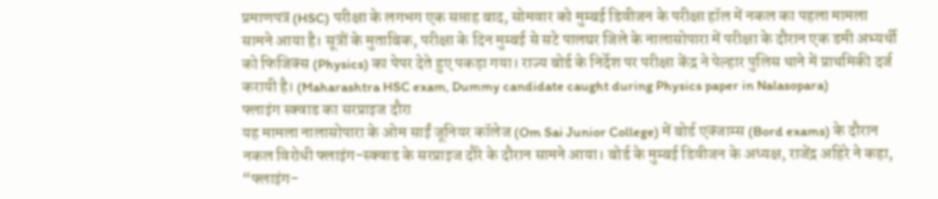प्रमाणपत्र (HSC) परीक्षा के लगभग एक सप्ताह बाद, सोमवार को मुम्बई डिवीजन के परीक्षा हॉल में नकल का पहला मामला सामने आया है। सूत्रों के मुताबिक, परीक्षा के दिन मुम्बई से सटे पालघर जिले के नालासोपारा में परीक्षा के दौरान एक डमी अभ्यर्थी को फिजिक्स (Physics) का पेपर देते हुए पकड़ा गया। राज्य बोर्ड के निर्देश पर परीक्षा केंद्र ने पेल्हार पुलिस थाने में प्राथमिकी दर्ज करायी है। (Maharashtra HSC exam, Dummy candidate caught during Physics paper in Nalasopara)
फ्लाइंग स्क्वाड का सरप्राइज दौरा
यह मामला नालासोपारा के ओम साईं जूनियर कॉलेज (Om Sai Junior College) में बोर्ड एक्जाम्स (Bord exams) के दौरान नकल विरोधी फ्लाइंग-स्क्वाड के सरप्राइज दौरे के दौरान सामने आया। बोर्ड के मुम्बई डिवीजन के अध्यक्ष, राजेंद्र अहिरे ने कहा, “फ्लाइंग-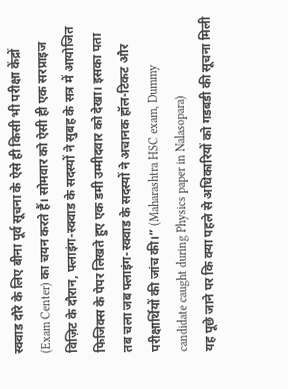स्क्वाड दौरे के लिए बीना पूर्व सूचना के ऐसे ही किसी भी परीक्षा केंद्रों (Exam Center) का चयन करते हैं। सोमवार को ऐसी ही एक सरप्राइज विज़िट के दौरान, फ्लाइंग-स्क्वाड के सदस्यों ने सुबह के सत्र में आयोजित फिजिक्स के पेपर लिखते हुए एक डमी उम्मीदवार को देखा। इसका पता तब चला जब फ्लाइंग-स्क्वाड के सदस्यों ने अचानक हॉल-टिकट और परीक्षार्थियों की जांच की।” (Maharashtra HSC exam, Dummy candidate caught during Physics paper in Nalasopara)
यह पूछे जाने पर कि क्या पहले से अधिकारियों को गडबडी की सूचना मिली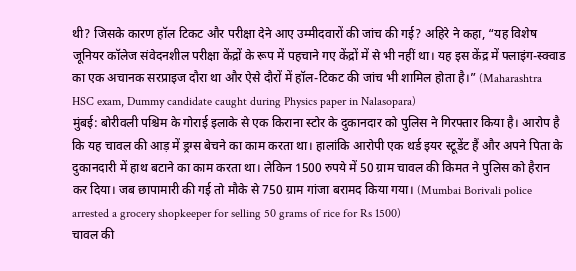थी? जिसके कारण हॉल टिकट और परीक्षा देने आए उम्मीदवारों की जांच की गई? अहिरे ने कहा, “यह विशेष जूनियर कॉलेज संवेदनशील परीक्षा केंद्रों के रूप में पहचाने गए केंद्रों में से भी नहीं था। यह इस केंद्र में फ्लाइंग-स्क्वाड का एक अचानक सरप्राइज दौरा था और ऐसे दौरों में हॉल-टिकट की जांच भी शामिल होता है।” (Maharashtra HSC exam, Dummy candidate caught during Physics paper in Nalasopara)
मुंबई: बोरीवली पश्चिम के गोराई इलाके से एक किराना स्टोर के दुकानदार को पुलिस ने गिरफ्तार किया है। आरोप है कि यह चावल की आड़ में ड्रग्स बेचने का काम करता था। हालांकि आरोपी एक थर्ड इयर स्टूडेंट हैं और अपने पिता के दुकानदारी में हाथ बटाने का काम करता था। लेकिन 1500 रुपये में 50 ग्राम चावल की किमत ने पुलिस को हैरान कर दिया। जब छापामारी की गई तो मौके से 750 ग्राम गांजा बरामद किया गया। (Mumbai Borivali police arrested a grocery shopkeeper for selling 50 grams of rice for Rs 1500)
चावल की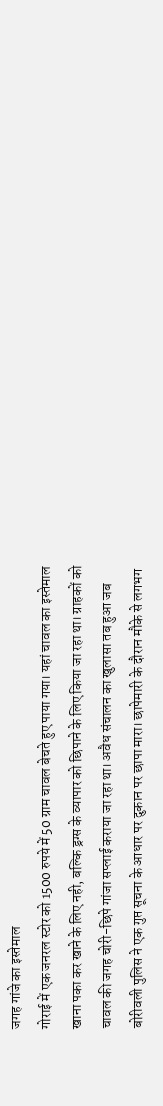जगह गांजे का इस्तेमाल
गोराई में एक जनरल स्टोर को 1500 रुपये में 50 ग्राम चावल बेचते हुए पाया गया। यहां चावल का इस्तेमाल खाना पका कर खाने के लिए नही, बल्कि ड्रग्स के व्यापार को छिपाने के लिए किया जा रहा था। ग्राहकों को चावल की जगह चोरी-छिपे गांजा सप्लाई कराया जा रहा था। अवैध संचालन का खुलासा तब हुआ जब बोरीवली पुलिस ने एक गुप्त सूचना के आधार पर दुकान पर छापा मारा। छापेमारी के दौरान मौके से लगभग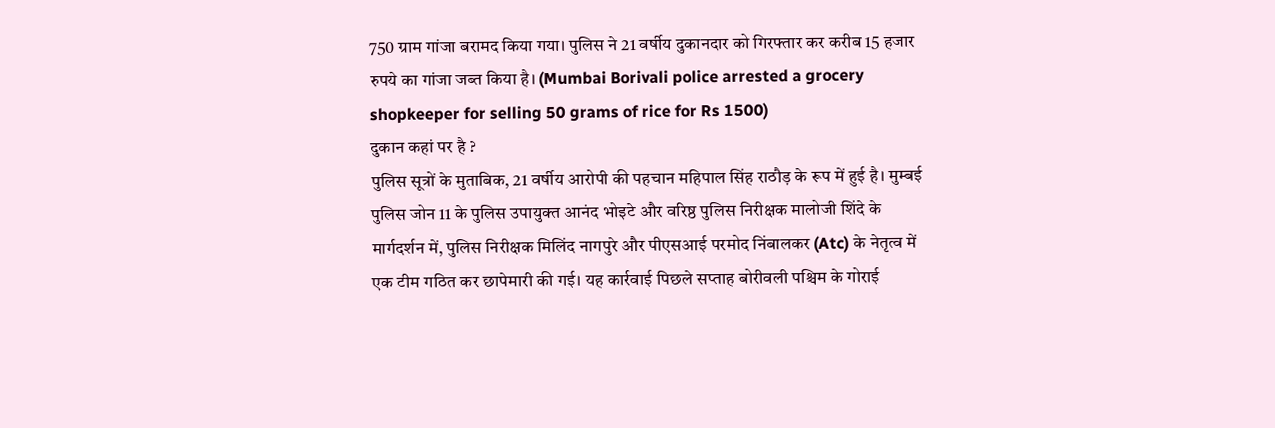750 ग्राम गांजा बरामद किया गया। पुलिस ने 21 वर्षीय दुकानदार को गिरफ्तार कर करीब 15 हजार रुपये का गांजा जब्त किया है। (Mumbai Borivali police arrested a grocery shopkeeper for selling 50 grams of rice for Rs 1500)
दुकान कहां पर है ?
पुलिस सूत्रों के मुताबिक, 21 वर्षीय आरोपी की पहचान महिपाल सिंह राठौड़ के रूप में हुई है। मुम्बई पुलिस जोन 11 के पुलिस उपायुक्त आनंद भोइटे और वरिष्ठ पुलिस निरीक्षक मालोजी शिंदे के मार्गदर्शन में, पुलिस निरीक्षक मिलिंद नागपुरे और पीएसआई परमोद निंबालकर (Atc) के नेतृत्व में एक टीम गठित कर छापेमारी की गई। यह कार्रवाई पिछले सप्ताह बोरीवली पश्चिम के गोराई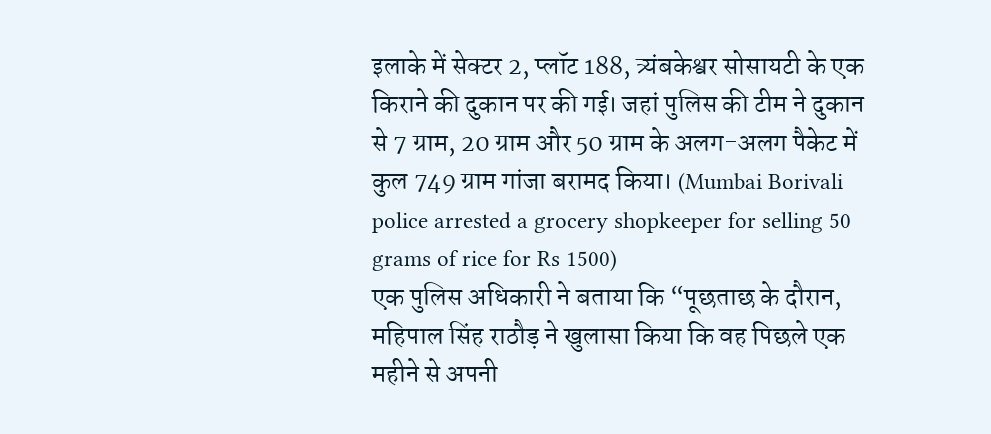इलाके में सेक्टर 2, प्लॉट 188, त्र्यंबकेश्वर सोसायटी के एक किराने की दुकान पर की गई। जहां पुलिस की टीम ने दुकान से 7 ग्राम, 20 ग्राम और 50 ग्राम के अलग-अलग पैकेट में कुल 749 ग्राम गांजा बरामद किया। (Mumbai Borivali police arrested a grocery shopkeeper for selling 50 grams of rice for Rs 1500)
एक पुलिस अधिकारी ने बताया कि “पूछताछ के दौरान, महिपाल सिंह राठौड़ ने खुलासा किया कि वह पिछले एक महीने से अपनी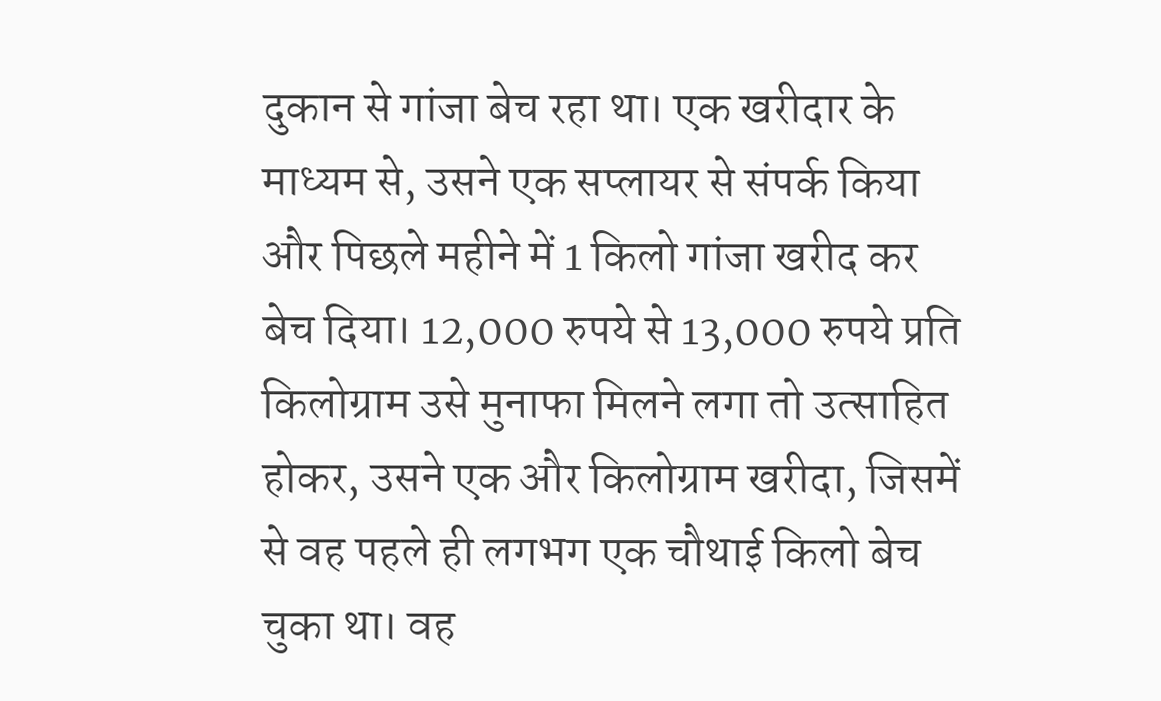दुकान से गांजा बेच रहा था। एक खरीदार के माध्यम से, उसने एक सप्लायर से संपर्क किया और पिछले महीने में 1 किलो गांजा खरीद कर बेच दिया। 12,000 रुपये से 13,000 रुपये प्रति किलोग्राम उसे मुनाफा मिलने लगा तो उत्साहित होकर, उसने एक और किलोग्राम खरीदा, जिसमें से वह पहले ही लगभग एक चौथाई किलो बेच चुका था। वह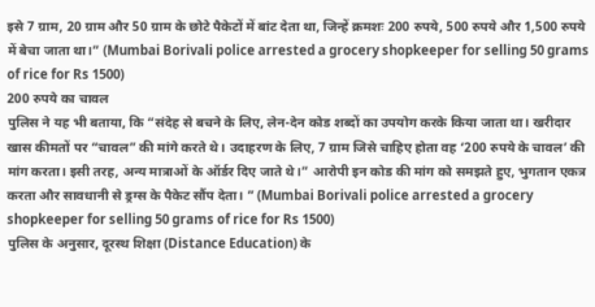इसे 7 ग्राम, 20 ग्राम और 50 ग्राम के छोटे पैकेटों में बांट देता था, जिन्हें क्रमशः 200 रुपये, 500 रुपये और 1,500 रुपये में बेचा जाता था।” (Mumbai Borivali police arrested a grocery shopkeeper for selling 50 grams of rice for Rs 1500)
200 रुपये का चावल
पुलिस ने यह भी बताया, कि “संदेह से बचने के लिए, लेन-देन कोड शब्दों का उपयोग करके किया जाता था। खरीदार खास कीमतों पर “चावल” की मांगे करते थे। उदाहरण के लिए, 7 ग्राम जिसे चाहिए होता वह ‘200 रुपये के चावल’ की मांग करता। इसी तरह, अन्य मात्राओं के ऑर्डर दिए जाते थे।” आरोपी इन कोड की मांग को समझते हुए, भुगतान एकत्र करता और सावधानी से ड्रग्स के पैकेट सौंप देता। ” (Mumbai Borivali police arrested a grocery shopkeeper for selling 50 grams of rice for Rs 1500)
पुलिस के अनुसार, दूरस्थ शिक्षा (Distance Education) के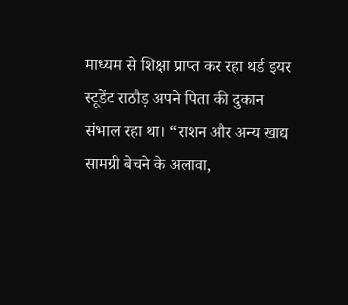माध्यम से शिक्षा प्राप्त कर रहा थर्ड इयर स्टूडेंट राठौड़ अपने पिता की दुकान संभाल रहा था। “राशन और अन्य खाद्य सामग्री बेचने के अलावा,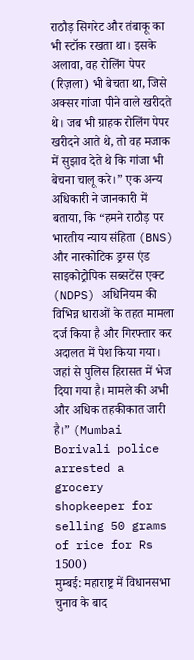राठौड़ सिगरेट और तंबाकू का भी स्टॉक रखता था। इसके अलावा, वह रोलिंग पेपर (रिज़ला) भी बेचता था, जिसे अक्सर गांजा पीने वाले खरीदते थे। जब भी ग्राहक रोलिंग पेपर खरीदने आते थे, तो वह मजाक में सुझाव देते थे कि गांजा भी बेचना चालू करे।” एक अन्य अधिकारी ने जानकारी में बताया, कि “हमने राठौड़ पर भारतीय न्याय संहिता (BNS) और नारकोटिक ड्रग्स एंड साइकोट्रोपिक सब्सटेंस एक्ट (NDPS) अधिनियम की विभिन्न धाराओं के तहत मामला दर्ज किया है और गिरफ्तार कर अदालत में पेश किया गया। जहां से पुलिस हिरासत में भेज दिया गया है। मामले की अभी और अधिक तहकीकात जारी है।” (Mumbai Borivali police arrested a grocery shopkeeper for selling 50 grams of rice for Rs 1500)
मुम्बई: महाराष्ट्र में विधानसभा चुनाव के बाद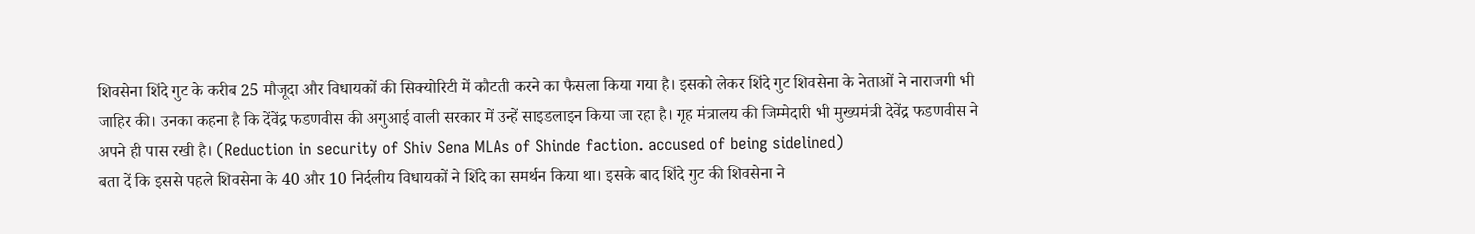शिवसेना शिंदे गुट के करीब 25 मौजूदा और विधायकों की सिक्योरिटी में कौटती करने का फैसला किया गया है। इसको लेकर शिंदे गुट शिवसेना के नेताओं ने नाराजगी भी जाहिर की। उनका कहना है कि देंवेंद्र फडणवीस की अगुआई वाली सरकार में उन्हें साइडलाइन किया जा रहा है। गृह मंत्रालय की जिम्मेदारी भी मुख्यमंत्री देवेंद्र फडणवीस ने अपने ही पास रखी है। (Reduction in security of Shiv Sena MLAs of Shinde faction. accused of being sidelined)
बता दें कि इससे पहले शिवसेना के 40 और 10 निर्दलीय विधायकों ने शिंदे का समर्थन किया था। इसके बाद शिंदे गुट की शिवसेना ने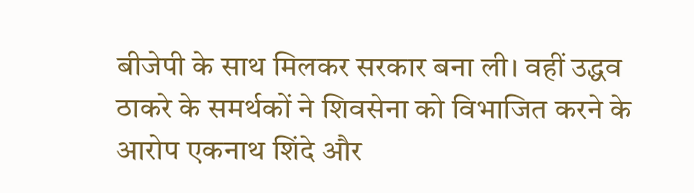बीजेपी के साथ मिलकर सरकार बना ली। वहीं उद्धव ठाकरे के समर्थकों ने शिवसेना को विभाजित करने के आरोप एकनाथ शिंदे और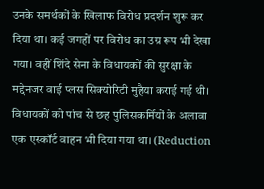उनके समर्थकों के खिलाफ विरोध प्रदर्शन शुरू कर दिया था। कई जगहों पर विरोध का उग्र रूप भी देखा गया। वहीं शिंदे सेना के विधायकों की सुरक्षा के मद्देनजर वाई प्लस सिक्योरिटी मुहैया कराई गई थी। विधायकों को पांच से छह पुलिसकर्मियों के अलावा एक एस्कॉर्ट वाहन भी दिया गया था। (Reduction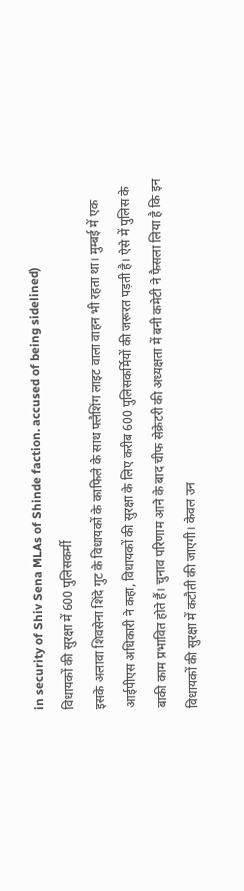in security of Shiv Sena MLAs of Shinde faction. accused of being sidelined)
विधायकों की सुरक्षा में 600 पुलिसकर्मी
इसके अलावा शिवसेना शिंदे गुट के विधायकों के काफिले के साथ फ्लैशिंग लाइट वाला वाहन भी रहता था। मुम्बई में एक आईपीएस अधिकारी ने कहा, विधायकों की सुरक्षा के लिए करीब 600 पुलिसकर्मियों की जरूरत पड़ती है। ऐसे में पुलिस के बाकी काम प्रभावित होते हैं। चुनाव परिणाम आने के बाद चीफ सेक्रेटरी की अध्यक्षता में बनी कमेटी ने फैसला लिया है कि इन विधायकों की सुरक्षा में कटौती की जाएगी। केवल उन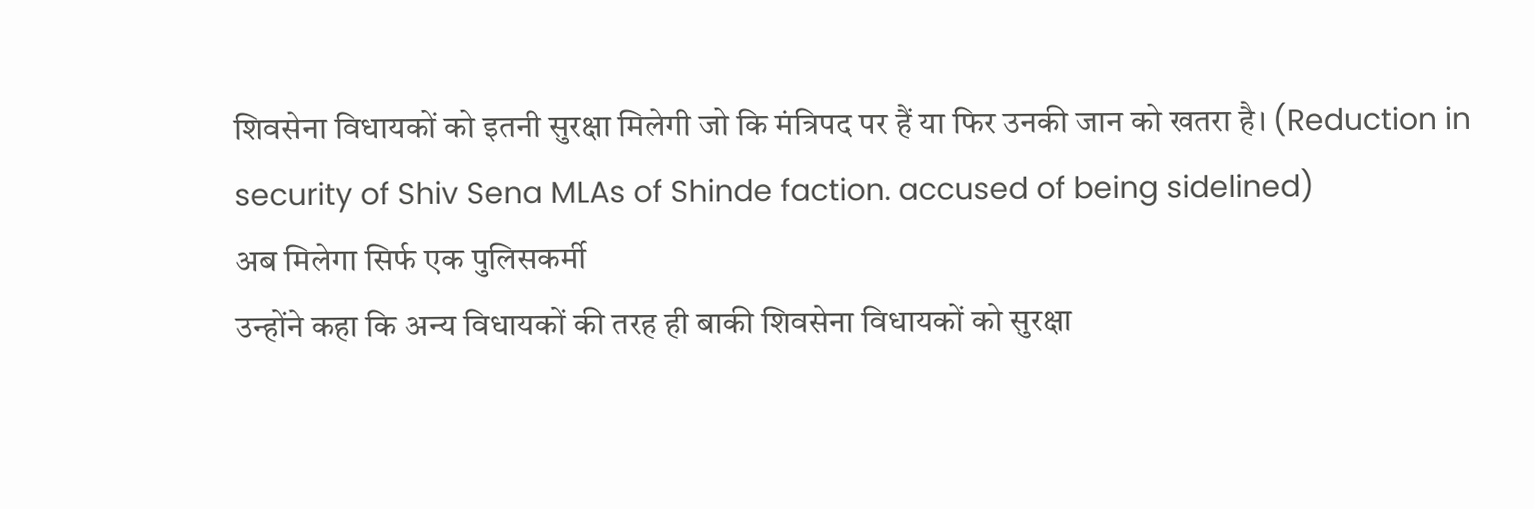शिवसेना विधायकों को इतनी सुरक्षा मिलेगी जो कि मंत्रिपद पर हैं या फिर उनकी जान को खतरा है। (Reduction in security of Shiv Sena MLAs of Shinde faction. accused of being sidelined)
अब मिलेगा सिर्फ एक पुलिसकर्मी
उन्होंने कहा कि अन्य विधायकों की तरह ही बाकी शिवसेना विधायकों को सुरक्षा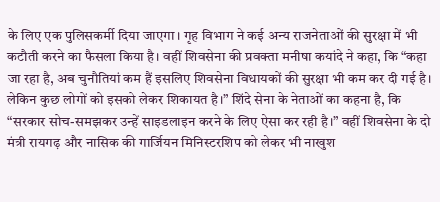के लिए एक पुलिसकर्मी दिया जाएगा। गृह विभाग ने कई अन्य राजनेताओं की सुरक्षा में भी कटौती करने का फैसला किया है। वहीं शिवसेना की प्रवक्ता मनीषा कयांदे ने कहा, कि “कहा जा रहा है, अब चुनौतियां कम हैं इसलिए शिवसेना विधायकों की सुरक्षा भी कम कर दी गई है। लेकिन कुछ लोगों को इसको लेकर शिकायत है।” शिंदे सेना के नेताओं का कहना है, कि “सरकार सोच-समझकर उन्हें साइडलाइन करने के लिए ऐसा कर रही है।” वहीं शिवसेना के दो मंत्री रायगढ़ और नासिक की गार्जियन मिनिस्टरशिप को लेकर भी नाखुश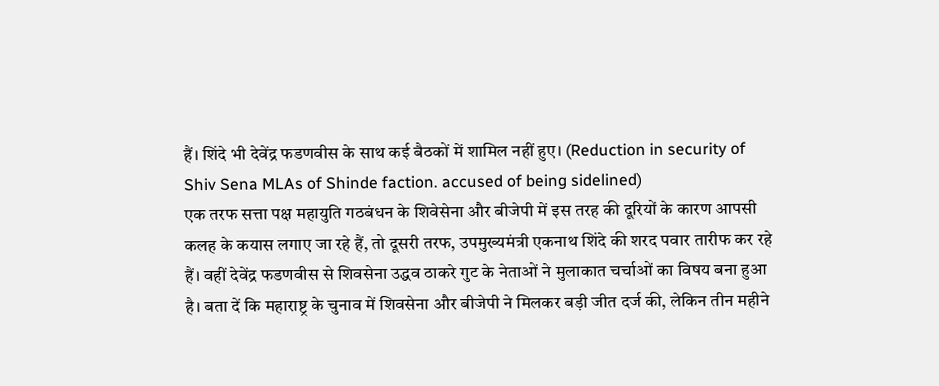हैं। शिंदे भी देवेंद्र फडणवीस के साथ कई बैठकों में शामिल नहीं हुए। (Reduction in security of Shiv Sena MLAs of Shinde faction. accused of being sidelined)
एक तरफ सत्ता पक्ष महायुति गठबंधन के शिवेसेना और बीजेपी में इस तरह की दूरियों के कारण आपसी कलह के कयास लगाए जा रहे हैं, तो दूसरी तरफ, उपमुख्यमंत्री एकनाथ शिंदे की शरद पवार तारीफ कर रहे हैं। वहीं देवेंद्र फडणवीस से शिवसेना उद्धव ठाकरे गुट के नेताओं ने मुलाकात चर्चाओं का विषय बना हुआ है। बता दें कि महाराष्ट्र के चुनाव में शिवसेना और बीजेपी ने मिलकर बड़ी जीत दर्ज की, लेकिन तीन महीने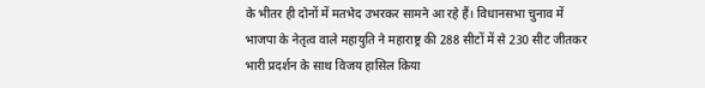के भीतर ही दोनों में मतभेद उभरकर सामने आ रहे हैं। विधानसभा चुनाव में भाजपा के नेतृत्व वाले महायुति ने महाराष्ट्र की 288 सीटों में से 230 सीट जीतकर भारी प्रदर्शन के साथ विजय हासिल किया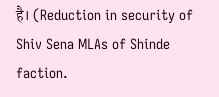है। (Reduction in security of Shiv Sena MLAs of Shinde faction.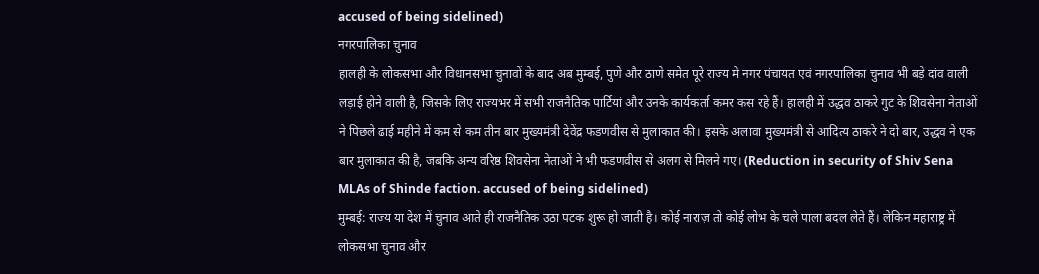accused of being sidelined)
नगरपालिका चुनाव
हालही के लोकसभा और विधानसभा चुनावों के बाद अब मुम्बई, पुणे और ठाणे समेत पूरे राज्य मे नगर पंचायत एवं नगरपालिका चुनाव भी बड़े दांव वाली लड़ाई होने वाली है, जिसके लिए राज्यभर में सभी राजनैतिक पार्टियां और उनके कार्यकर्ता कमर कस रहे हैं। हालही में उद्धव ठाकरे गुट के शिवसेना नेताओं ने पिछले ढाई महीने में कम से कम तीन बार मुख्यमंत्री देवेंद्र फडणवीस से मुलाकात की। इसके अलावा मुख्यमंत्री से आदित्य ठाकरे ने दो बार, उद्धव ने एक बार मुलाकात की है, जबकि अन्य वरिष्ठ शिवसेना नेताओं ने भी फडणवीस से अलग से मिलने गए। (Reduction in security of Shiv Sena MLAs of Shinde faction. accused of being sidelined)
मुम्बई: राज्य या देश में चुनाव आते ही राजनैतिक उठा पटक शुरू हो जाती है। कोई नाराज़ तो कोई लोभ के चले पाला बदल लेते हैं। लेकिन महाराष्ट्र में लोकसभा चुनाव और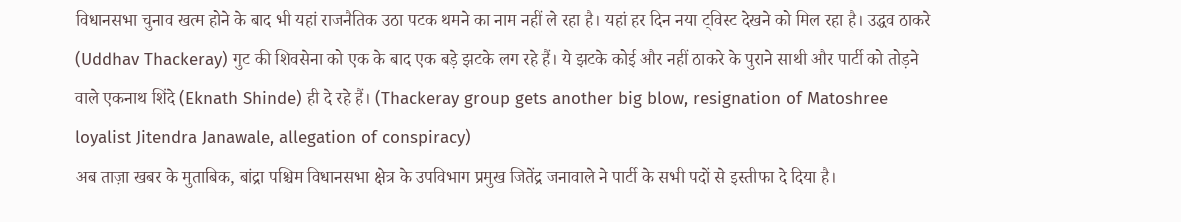विधानसभा चुनाव खत्म होने के बाद भी यहां राजनैतिक उठा पटक थमने का नाम नहीं ले रहा है। यहां हर दिन नया ट्विस्ट देखने को मिल रहा है। उद्धव ठाकरे (Uddhav Thackeray) गुट की शिवसेना को एक के बाद एक बड़े झटके लग रहे हैं। ये झटके कोई और नहीं ठाकरे के पुराने साथी और पार्टी को तोड़ने वाले एकनाथ शिंदे (Eknath Shinde) ही दे रहे हैं। (Thackeray group gets another big blow, resignation of Matoshree loyalist Jitendra Janawale, allegation of conspiracy)
अब ताज़ा खबर के मुताबिक, बांद्रा पश्चिम विधानसभा क्षेत्र के उपविभाग प्रमुख जितेंद्र जनावाले ने पार्टी के सभी पदों से इस्तीफा दे दिया है।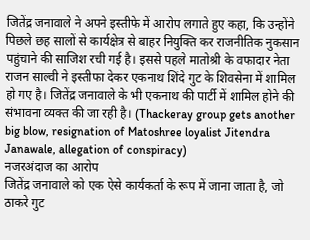जितेंद्र जनावाले ने अपने इस्तीफे में आरोप लगाते हुए कहा, कि उन्होंने पिछले छह सालों से कार्यक्षेत्र से बाहर नियुक्ति कर राजनीतिक नुकसान पहुंचाने की साजिश रची गई है। इससे पहले मातोश्री के वफादार नेता राजन साल्वी ने इस्तीफा देकर एकनाथ शिंदे गुट के शिवसेना में शामिल हो गए है। जितेंद्र जनावाले के भी एकनाथ की पार्टी में शामिल होने की संभावना व्यक्त की जा रही है। (Thackeray group gets another big blow, resignation of Matoshree loyalist Jitendra Janawale, allegation of conspiracy)
नजरअंदाज का आरोप
जितेंद्र जनावाले को एक ऐसे कार्यकर्ता के रूप में जाना जाता है, जो ठाकरे गुट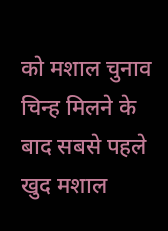को मशाल चुनाव चिन्ह मिलने के बाद सबसे पहले खुद मशाल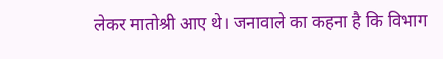लेकर मातोश्री आए थे। जनावाले का कहना है कि विभाग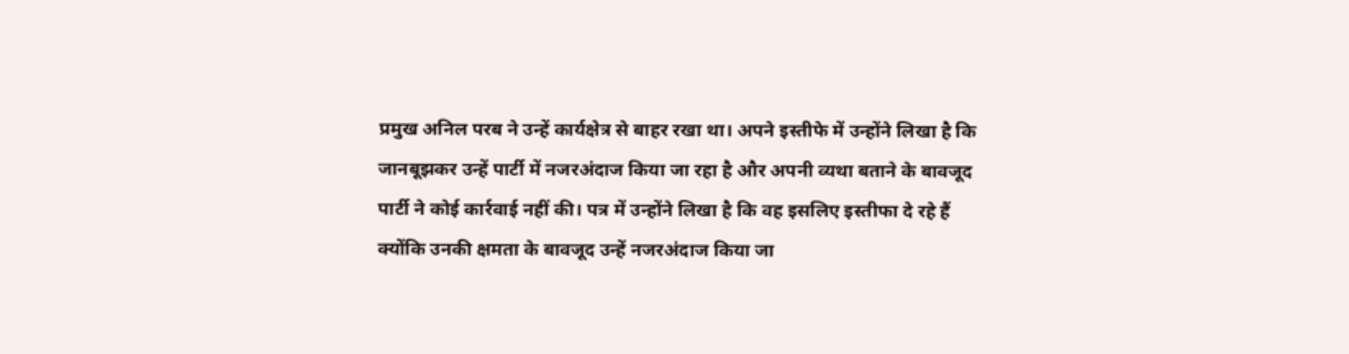प्रमुख अनिल परब ने उन्हें कार्यक्षेत्र से बाहर रखा था। अपने इस्तीफे में उन्होंने लिखा है कि जानबूझकर उन्हें पार्टी में नजरअंदाज किया जा रहा है और अपनी व्यथा बताने के बावजूद पार्टी ने कोई कार्रवाई नहीं की। पत्र में उन्होंने लिखा है कि वह इसलिए इस्तीफा दे रहे हैं क्योंकि उनकी क्षमता के बावजूद उन्हें नजरअंदाज किया जा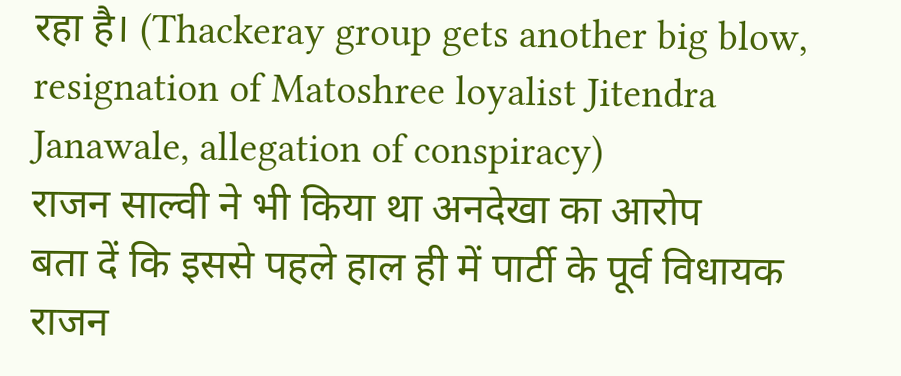रहा है। (Thackeray group gets another big blow, resignation of Matoshree loyalist Jitendra Janawale, allegation of conspiracy)
राजन साल्वी ने भी किया था अनदेखा का आरोप
बता दें कि इससे पहले हाल ही में पार्टी के पूर्व विधायक राजन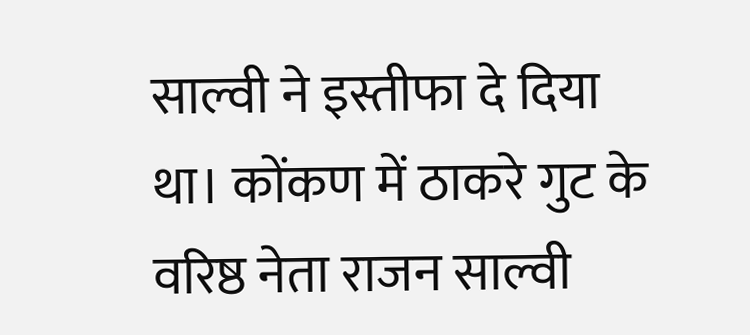साल्वी ने इस्तीफा दे दिया था। कोंकण में ठाकरे गुट के वरिष्ठ नेता राजन साल्वी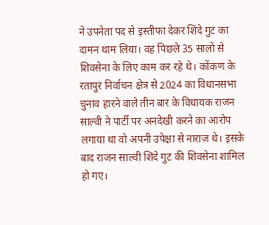ने उपनेता पद से इस्तीफा देकर शिंदे गुट का दामन थाम लिया। वह पिछले 35 सालों से शिवसेना के लिए काम कर रहे थे। कोंकण के रतापुर निर्वाचन क्षेत्र से 2024 का विधानसभा चुनाव हारने वाले तीन बार के विधायक राजन साल्वी ने पार्टी पर अनदेखी करने का आरोप लगाया था वो अपनी उपेक्षा से नाराज थे। इसके बाद राजन साल्वी शिंदे गुट की शिवसेना शामिल हो गए।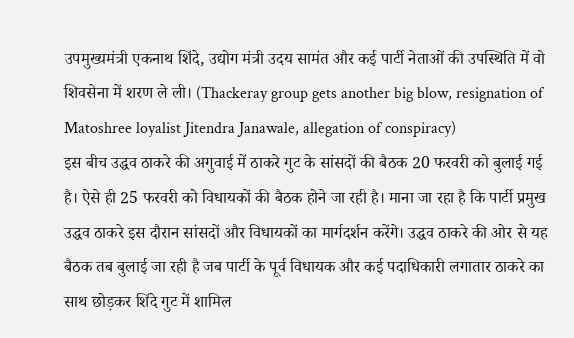उपमुख्यमंत्री एकनाथ शिंदे, उद्योग मंत्री उदय सामंत और कई पार्टी नेताओं की उपस्थिति में वो शिवसेना में शरण ले ली। (Thackeray group gets another big blow, resignation of Matoshree loyalist Jitendra Janawale, allegation of conspiracy)
इस बीच उद्धव ठाकरे की अगुवाई में ठाकरे गुट के सांसदों की बैठक 20 फरवरी को बुलाई गई है। ऐसे ही 25 फरवरी को विधायकों की बैठक होने जा रही है। माना जा रहा है कि पार्टी प्रमुख उद्धव ठाकरे इस दौरान सांसदों और विधायकों का मार्गदर्शन करेंगे। उद्धव ठाकरे की ओर से यह बैठक तब बुलाई जा रही है जब पार्टी के पूर्व विधायक और कई पदाधिकारी लगातार ठाकरे का साथ छोड़कर शिंदे गुट में शामिल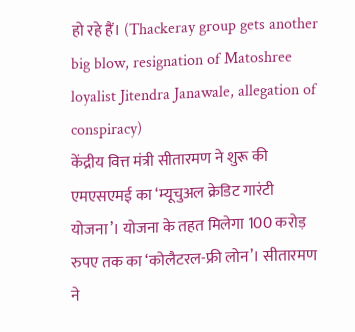हो रहे हैं। (Thackeray group gets another big blow, resignation of Matoshree loyalist Jitendra Janawale, allegation of conspiracy)
केंद्रीय वित्त मंत्री सीतारमण ने शुरू की एमएसएमई का ‘म्यूचुअल क्रेडिट गारंटी योजना’। योजना के तहत मिलेगा 100 करोड़ रुपए तक का ‘कोलैटरल-फ्री लोन’। सीतारमण ने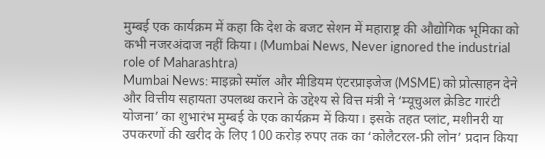मुम्बई एक कार्यक्रम में कहा कि देश के बजट सेशन में महाराष्ट्र की औद्योगिक भूमिका को कभी नजरअंदाज नहीं किया। (Mumbai News, Never ignored the industrial role of Maharashtra)
Mumbai News: माइक्रो स्मॉल और मीडियम एंटरप्राइजेज (MSME) को प्रोत्साहन देने और वित्तीय सहायता उपलब्ध कराने के उद्देश्य से वित्त मंत्री ने ‘म्यूचुअल क्रेडिट गारंटी योजना’ का शुभारंभ मुम्बई के एक कार्यक्रम में किया। इसके तहत प्लांट, मशीनरी या उपकरणों की खरीद के लिए 100 करोड़ रुपए तक का ‘कोलैटरल-फ्री लोन’ प्रदान किया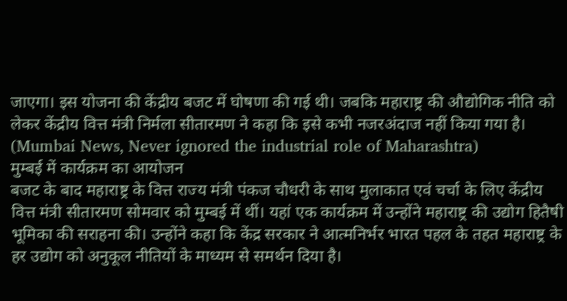जाएगा। इस योजना की केंद्रीय बजट में घोषणा की गई थी। जबकि महाराष्ट्र की औद्योगिक नीति को लेकर केंद्रीय वित्त मंत्री निर्मला सीतारमण ने कहा कि इसे कभी नजरअंदाज नहीं किया गया है। (Mumbai News, Never ignored the industrial role of Maharashtra)
मुम्बई में कार्यक्रम का आयोजन
बजट के बाद महाराष्ट्र के वित्त राज्य मंत्री पंकज चौधरी के साथ मुलाकात एवं चर्चा के लिए केंद्रीय वित्त मंत्री सीतारमण सोमवार को मुम्बई में थीं। यहां एक कार्यक्रम में उन्होंने महाराष्ट्र की उद्योग हितैषी भूमिका की सराहना की। उन्होंने कहा कि केंद्र सरकार ने आत्मनिर्भर भारत पहल के तहत महाराष्ट्र के हर उद्योग को अनुकूल नीतियों के माध्यम से समर्थन दिया है।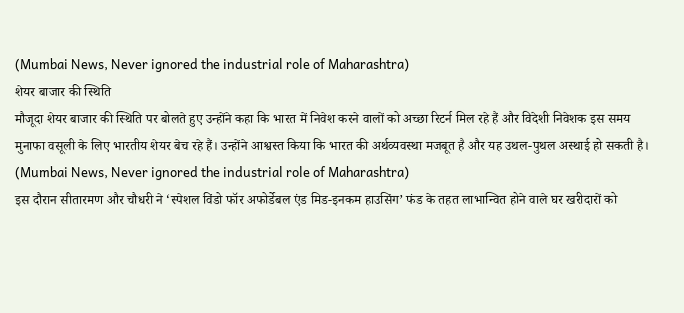(Mumbai News, Never ignored the industrial role of Maharashtra)
शेयर बाजार की स्थिति
मौजूदा शेयर बाजार की स्थिति पर बोलते हुए उन्होंने कहा कि भारत में निवेश करने वालों को अच्छा रिटर्न मिल रहे हैं और विदेशी निवेशक इस समय मुनाफा वसूली के लिए भारतीय शेयर बेच रहे हैं। उन्होंने आश्वस्त किया कि भारत की अर्थव्यवस्था मजबूत है और यह उथल-पुथल अस्थाई हो सकती है। (Mumbai News, Never ignored the industrial role of Maharashtra)
इस दौरान सीतारमण और चौधरी ने ‘स्पेशल विंडो फॉर अफोर्डेबल एंड मिड-इनकम हाउसिंग’ फंड के तहत लाभान्वित होने वाले घर खरीदारों को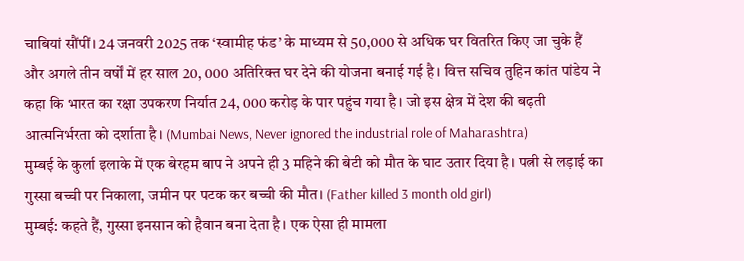चाबियां सौंपीं। 24 जनवरी 2025 तक ‘स्वामीह फंड’ के माध्यम से 50,000 से अधिक घर वितरित किए जा चुके हैं और अगले तीन वर्षों में हर साल 20, 000 अतिरिक्त घर देने की योजना बनाई गई है। वित्त सचिव तुहिन कांत पांडेय ने कहा कि भारत का रक्षा उपकरण निर्यात 24, 000 करोड़ के पार पहुंच गया है। जो इस क्षेत्र में देश की बढ़ती आत्मनिर्भरता को दर्शाता है। (Mumbai News, Never ignored the industrial role of Maharashtra)
मुम्बई के कुर्ला इलाके में एक बेरहम बाप ने अपने ही 3 महिने की बेटी को मौत के घाट उतार दिया है। पत्नी से लड़ाई का गुस्सा बच्ची पर निकाला, जमीन पर पटक कर बच्ची की मौत। (Father killed 3 month old girl)
मुम्बई: कहते हैं, गुस्सा इनसान को हैवान बना देता है। एक ऐसा ही मामला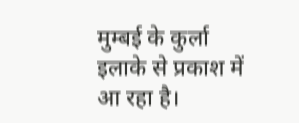मुम्बई के कुर्ला इलाके से प्रकाश में आ रहा है।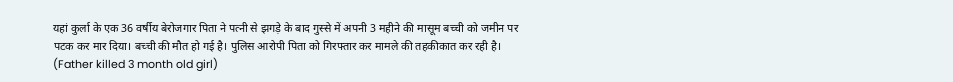यहां कुर्ला के एक 36 वर्षीय बेरोजगार पिता ने पत्नी से झगड़े के बाद गुस्से में अपनी 3 महीने की मासूम बच्ची को जमीन पर पटक कर मार दिया। बच्ची की मौत हो गई है। पुलिस आरोपी पिता को गिरफ्तार कर मामले की तहकीकात कर रही है। (Father killed 3 month old girl)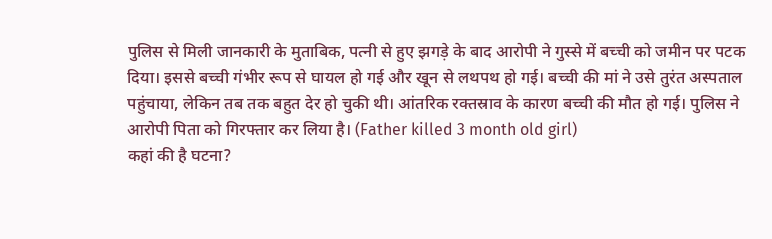पुलिस से मिली जानकारी के मुताबिक, पत्नी से हुए झगड़े के बाद आरोपी ने गुस्से में बच्ची को जमीन पर पटक दिया। इससे बच्ची गंभीर रूप से घायल हो गई और खून से लथपथ हो गई। बच्ची की मां ने उसे तुरंत अस्पताल पहुंचाया, लेकिन तब तक बहुत देर हो चुकी थी। आंतरिक रक्तस्राव के कारण बच्ची की मौत हो गई। पुलिस ने आरोपी पिता को गिरफ्तार कर लिया है। (Father killed 3 month old girl)
कहां की है घटना?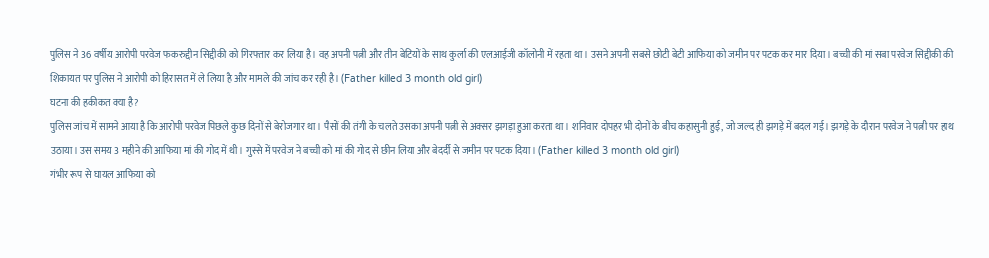पुलिस ने 36 वर्षीय आरोपी परवेज फकरुद्दीन सिद्दीकी को गिरफ्तार कर लिया है। वह अपनी पत्नी और तीन बेटियों के साथ कुर्ला की एलआईजी कॉलोनी में रहता था। उसने अपनी सबसे छोटी बेटी आफिया को जमीन पर पटक कर मार दिया। बच्ची की मां सबा परवेज सिद्दीकी की शिकायत पर पुलिस ने आरोपी को हिरासत में ले लिया है और मामले की जांच कर रही है। (Father killed 3 month old girl)
घटना की हकीकत क्या है?
पुलिस जांच में सामने आया है कि आरोपी परवेज पिछले कुछ दिनों से बेरोजगार था। पैसों की तंगी के चलते उसका अपनी पत्नी से अक्सर झगड़ा हुआ करता था। शनिवार दोपहर भी दोनों के बीच कहासुनी हुई, जो जल्द ही झगड़े में बदल गई। झगड़े के दौरान परवेज ने पत्नी पर हाथ उठाया। उस समय 3 महीने की आफिया मां की गोद में थी। गुस्से में परवेज ने बच्ची को मां की गोद से छीन लिया और बेदर्दी से जमीन पर पटक दिया। (Father killed 3 month old girl)
गंभीर रूप से घायल आफिया को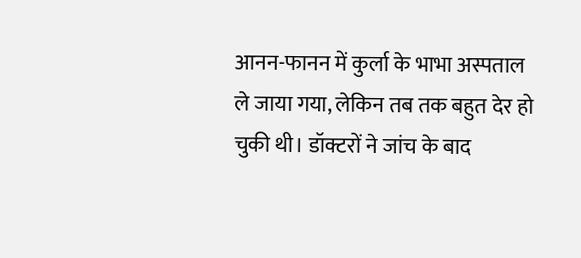आनन-फानन में कुर्ला के भाभा अस्पताल ले जाया गया, लेकिन तब तक बहुत देर हो चुकी थी। डॉक्टरों ने जांच के बाद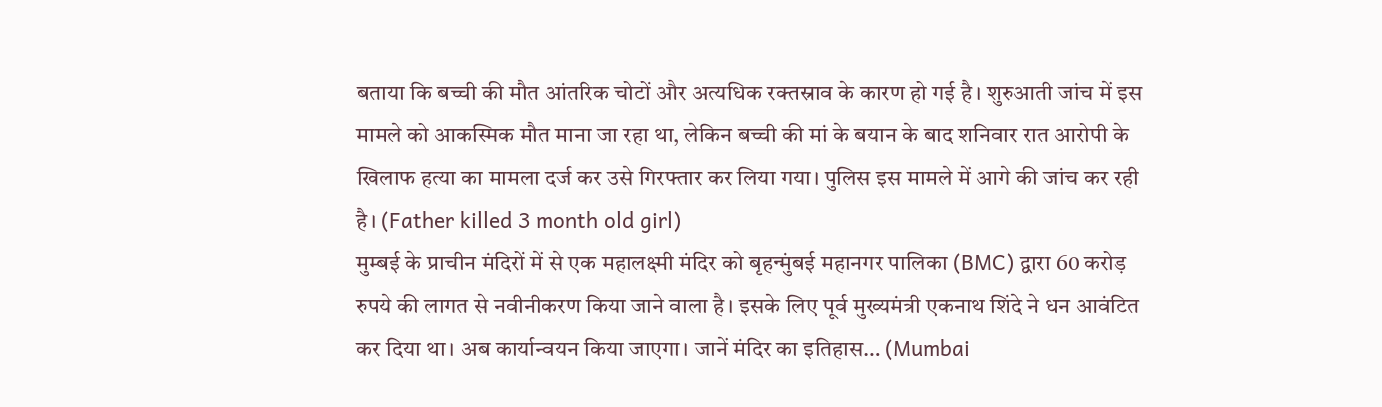बताया कि बच्ची की मौत आंतरिक चोटों और अत्यधिक रक्तस्राव के कारण हो गई है। शुरुआती जांच में इस मामले को आकस्मिक मौत माना जा रहा था, लेकिन बच्ची की मां के बयान के बाद शनिवार रात आरोपी के खिलाफ हत्या का मामला दर्ज कर उसे गिरफ्तार कर लिया गया। पुलिस इस मामले में आगे की जांच कर रही है। (Father killed 3 month old girl)
मुम्बई के प्राचीन मंदिरों में से एक महालक्ष्मी मंदिर को बृहन्मुंबई महानगर पालिका (BMC) द्वारा 60 करोड़ रुपये की लागत से नवीनीकरण किया जाने वाला है। इसके लिए पूर्व मुख्यमंत्री एकनाथ शिंदे ने धन आवंटित कर दिया था। अब कार्यान्वयन किया जाएगा। जानें मंदिर का इतिहास… (Mumbai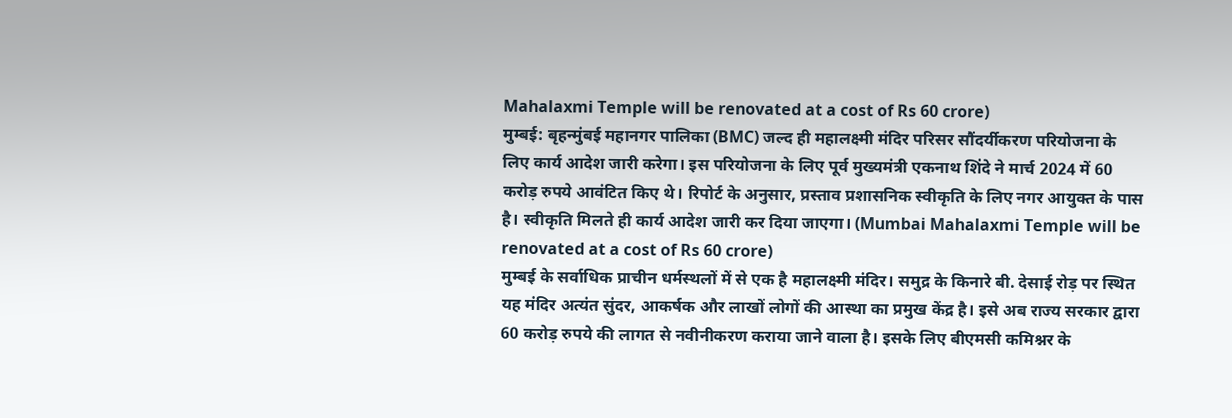Mahalaxmi Temple will be renovated at a cost of Rs 60 crore)
मुम्बई: बृहन्मुंबई महानगर पालिका (BMC) जल्द ही महालक्ष्मी मंदिर परिसर सौंदर्यीकरण परियोजना के लिए कार्य आदेश जारी करेगा। इस परियोजना के लिए पूर्व मुख्यमंत्री एकनाथ शिंदे ने मार्च 2024 में 60 करोड़ रुपये आवंटित किए थे। रिपोर्ट के अनुसार, प्रस्ताव प्रशासनिक स्वीकृति के लिए नगर आयुक्त के पास है। स्वीकृति मिलते ही कार्य आदेश जारी कर दिया जाएगा। (Mumbai Mahalaxmi Temple will be renovated at a cost of Rs 60 crore)
मुम्बई के सर्वाधिक प्राचीन धर्मस्थलों में से एक है महालक्ष्मी मंदिर। समुद्र के किनारे बी. देसाई रोड़ पर स्थित यह मंदिर अत्यंत सुंदर, आकर्षक और लाखों लोगों की आस्था का प्रमुख केंद्र है। इसे अब राज्य सरकार द्वारा 60 करोड़ रुपये की लागत से नवीनीकरण कराया जाने वाला है। इसके लिए बीएमसी कमिश्नर के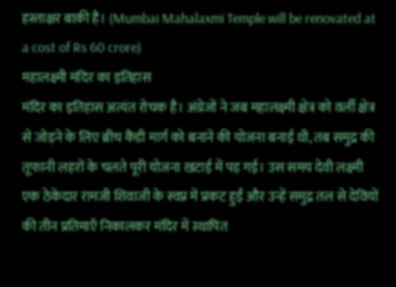हस्ताक्षर बाक़ी है। (Mumbai Mahalaxmi Temple will be renovated at a cost of Rs 60 crore)
महालक्ष्मी मंदिर का इतिहास
मंदिर का इतिहास अत्यंत रोचक है। अंग्रेजों ने जब महालक्ष्मी क्षेत्र को वर्ली क्षेत्र से जोड़ने के लिए ब्रीच कैंडी मार्ग को बनाने की योजना बनाई थी, तब समुद्र की तूफानी लहरों के चलते पूरी योजना खटाई में पड़ गई। उस समय देवी लक्ष्मी एक ठेकेदार रामजी शिवाजी के स्वप्न में प्रकट हुईं और उन्हें समुद्र तल से देवियों की तीन प्रतिमाएँ निकालकर मंदिर में स्थापित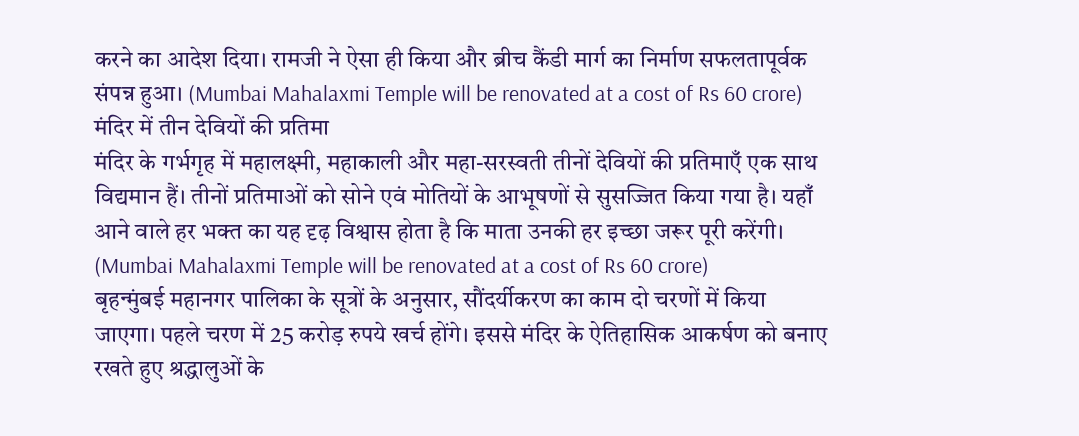करने का आदेश दिया। रामजी ने ऐसा ही किया और ब्रीच कैंडी मार्ग का निर्माण सफलतापूर्वक संपन्न हुआ। (Mumbai Mahalaxmi Temple will be renovated at a cost of Rs 60 crore)
मंदिर में तीन देवियों की प्रतिमा
मंदिर के गर्भगृह में महालक्ष्मी, महाकाली और महा-सरस्वती तीनों देवियों की प्रतिमाएँ एक साथ विद्यमान हैं। तीनों प्रतिमाओं को सोने एवं मोतियों के आभूषणों से सुसज्जित किया गया है। यहाँ आने वाले हर भक्त का यह दृढ़ विश्वास होता है कि माता उनकी हर इच्छा जरूर पूरी करेंगी। (Mumbai Mahalaxmi Temple will be renovated at a cost of Rs 60 crore)
बृहन्मुंबई महानगर पालिका के सूत्रों के अनुसार, सौंदर्यीकरण का काम दो चरणों में किया जाएगा। पहले चरण में 25 करोड़ रुपये खर्च होंगे। इससे मंदिर के ऐतिहासिक आकर्षण को बनाए रखते हुए श्रद्धालुओं के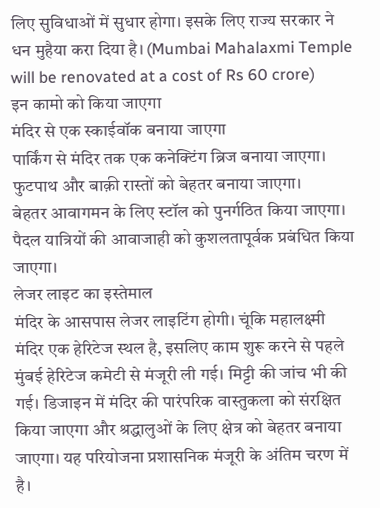लिए सुविधाओं में सुधार होगा। इसके लिए राज्य सरकार ने धन मुहैया करा दिया है। (Mumbai Mahalaxmi Temple will be renovated at a cost of Rs 60 crore)
इन कामो को किया जाएगा
मंदिर से एक स्काईवॉक बनाया जाएगा
पार्किंग से मंदिर तक एक कनेक्टिंग ब्रिज बनाया जाएगा।
फुटपाथ और बाक़ी रास्तों को बेहतर बनाया जाएगा।
बेहतर आवागमन के लिए स्टॉल को पुनर्गठित किया जाएगा।
पैदल यात्रियों की आवाजाही को कुशलतापूर्वक प्रबंधित किया जाएगा।
लेजर लाइट का इस्तेमाल
मंदिर के आसपास लेजर लाइटिंग होगी। चूंकि महालक्ष्मी मंदिर एक हेरिटेज स्थल है, इसलिए काम शुरू करने से पहले मुंबई हेरिटेज कमेटी से मंजूरी ली गई। मिट्टी की जांच भी की गई। डिजाइन में मंदिर की पारंपरिक वास्तुकला को संरक्षित किया जाएगा और श्रद्धालुओं के लिए क्षेत्र को बेहतर बनाया जाएगा। यह परियोजना प्रशासनिक मंजूरी के अंतिम चरण में है।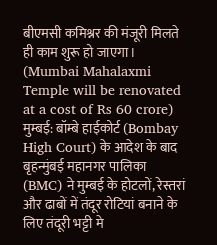बीएमसी कमिश्नर की मंजूरी मिलते ही काम शुरू हो जाएगा। (Mumbai Mahalaxmi Temple will be renovated at a cost of Rs 60 crore)
मुम्बई: बॉम्बे हाईकोर्ट (Bombay High Court) के आदेश के बाद बृहन्मुंबई महानगर पालिका (BMC) ने मुम्बई के होटलों, रेस्तरां और ढाबों में तंदूर रोटियां बनाने के लिए तंदूरी भट्टी मे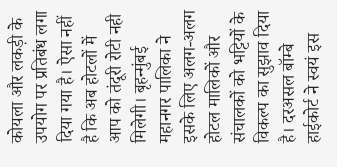कोयला और लकड़ी के उपयोग पर प्रतिबंध लगा दिया गया है। ऐसा नहीं है कि अब होटलों में आप को तंदूरी रोटी नही मिलेगी। बृहन्मुंबई महानगर पालिका ने इसके लिए अलग-अलग होटल मालिकों और संचालकों को भट्टियों के विकल्प का सुझाव दिया है। दरअसल बॉम्बे हाईकोर्ट ने स्वयं इस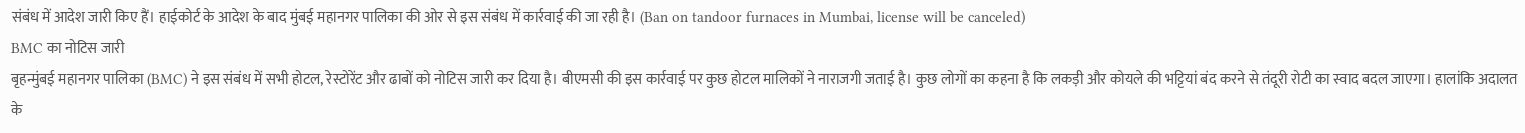संबंध में आदेश जारी किए हैं। हाईकोर्ट के आदेश के बाद मुंबई महानगर पालिका की ओर से इस संबंध में कार्रवाई की जा रही है। (Ban on tandoor furnaces in Mumbai, license will be canceled)
BMC का नोटिस जारी
बृहन्मुंबई महानगर पालिका (BMC) ने इस संबंध में सभी होटल, रेस्टोरेंट और ढाबों को नोटिस जारी कर दिया है। बीएमसी की इस कार्रवाई पर कुछ होटल मालिकों ने नाराजगी जताई है। कुछ लोगों का कहना है कि लकड़ी और कोयले की भट्टियां बंद करने से तंदूरी रोटी का स्वाद बदल जाएगा। हालांकि अदालत के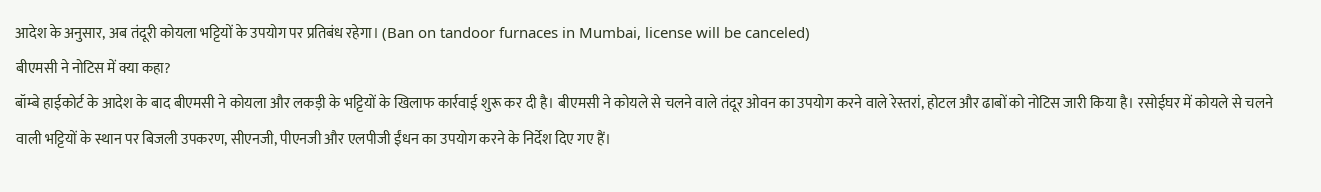आदेश के अनुसार, अब तंदूरी कोयला भट्टियों के उपयोग पर प्रतिबंध रहेगा। (Ban on tandoor furnaces in Mumbai, license will be canceled)
बीएमसी ने नोटिस में क्या कहा?
बॉम्बे हाईकोर्ट के आदेश के बाद बीएमसी ने कोयला और लकड़ी के भट्टियों के खिलाफ कार्रवाई शुरू कर दी है। बीएमसी ने कोयले से चलने वाले तंदूर ओवन का उपयोग करने वाले रेस्तरां, होटल और ढाबों को नोटिस जारी किया है। रसोईघर में कोयले से चलने वाली भट्टियों के स्थान पर बिजली उपकरण, सीएनजी, पीएनजी और एलपीजी ईंधन का उपयोग करने के निर्देश दिए गए हैं।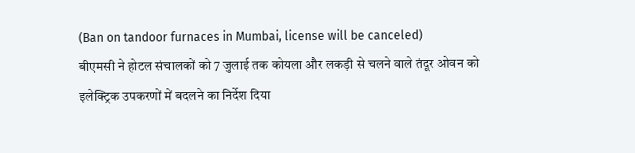(Ban on tandoor furnaces in Mumbai, license will be canceled)
बीएमसी ने होटल संचालकों को 7 जुलाई तक कोयला और लकड़ी से चलने वाले तंदूर ओवन को इलेक्ट्रिक उपकरणों में बदलने का निर्देश दिया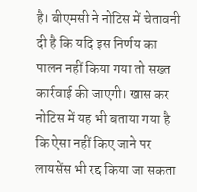है। बीएमसी ने नोटिस में चेतावनी दी है कि यदि इस निर्णय का पालन नहीं किया गया तो सख्त कार्रवाई की जाएगी। खास कर नोटिस में यह भी बताया गया है कि ऐसा नहीं किए जाने पर लायसेंस भी रद्द किया जा सकता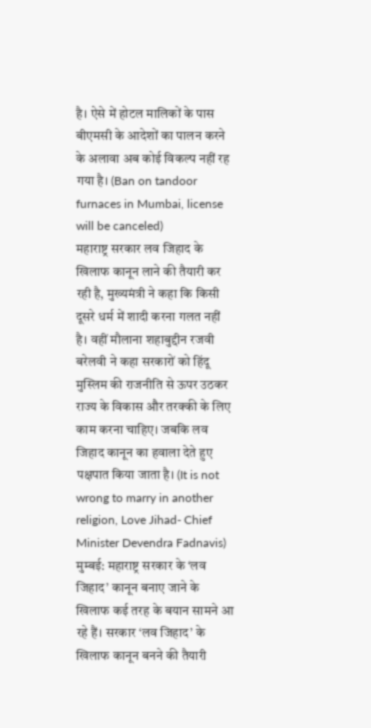है। ऐसे में होटल मालिकों के पास बीएमसी के आदेशों का पालन करने के अलावा अब कोई विकल्प नहीं रह गया है। (Ban on tandoor furnaces in Mumbai, license will be canceled)
महाराष्ट्र सरकार लव जिहाद के खिलाफ कानून लाने की तैयारी कर रही है, मुख्यमंत्री ने कहा कि किसी दूसरे धर्म में शादी करना गलत नहीं है। वहीं मौलाना शहाबुद्दीन रजवी बरेलवी ने कहा सरकारों को हिंदू मुस्लिम की राजनीति से ऊपर उठकर राज्य के विकास और तरक्की के लिए काम करना चाहिए। जबकि लव जिहाद कानून का हवाला देते हुए पक्षपात किया जाता है। (It is not wrong to marry in another religion, Love Jihad- Chief Minister Devendra Fadnavis)
मुम्बई: महाराष्ट्र सरकार के ‘लव जिहाद’ कानून बनाए जाने के खिलाफ कई तरह के बयान सामने आ रहे हैं। सरकार ‘लव जिहाद’ के खिलाफ कानून बनने की तैयारी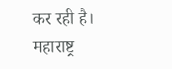कर रही है। महाराष्ट्र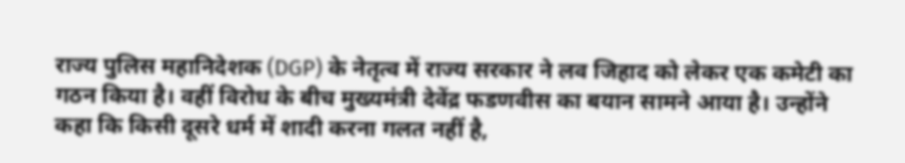राज्य पुलिस महानिदेशक (DGP) के नेतृत्व में राज्य सरकार ने लव जिहाद को लेकर एक कमेटी का गठन किया है। वहीं विरोध के बीच मुख्यमंत्री देवेंद्र फडणवीस का बयान सामने आया है। उन्होंने कहा कि किसी दूसरे धर्म में शादी करना गलत नहीं है,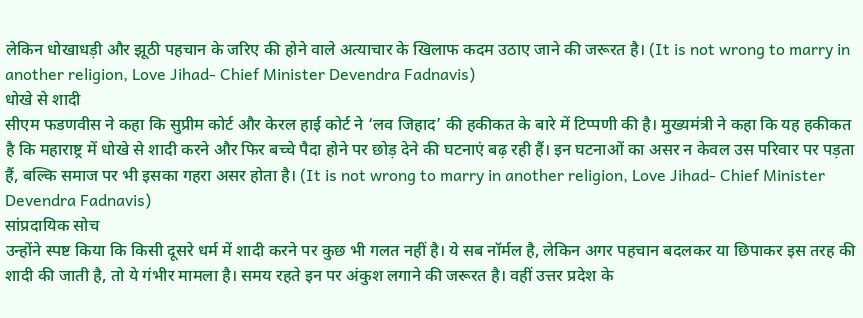लेकिन धोखाधड़ी और झूठी पहचान के जरिए की होने वाले अत्याचार के खिलाफ कदम उठाए जाने की जरूरत है। (It is not wrong to marry in another religion, Love Jihad- Chief Minister Devendra Fadnavis)
धोखे से शादी
सीएम फडणवीस ने कहा कि सुप्रीम कोर्ट और केरल हाई कोर्ट ने ‘लव जिहाद’ की हकीकत के बारे में टिप्पणी की है। मुख्यमंत्री ने कहा कि यह हकीकत है कि महाराष्ट्र में धोखे से शादी करने और फिर बच्चे पैदा होने पर छोड़ देने की घटनाएं बढ़ रही हैं। इन घटनाओं का असर न केवल उस परिवार पर पड़ता हैं, बल्कि समाज पर भी इसका गहरा असर होता है। (It is not wrong to marry in another religion, Love Jihad- Chief Minister Devendra Fadnavis)
सांप्रदायिक सोच
उन्होंने स्पष्ट किया कि किसी दूसरे धर्म में शादी करने पर कुछ भी गलत नहीं है। ये सब नॉर्मल है, लेकिन अगर पहचान बदलकर या छिपाकर इस तरह की शादी की जाती है, तो ये गंभीर मामला है। समय रहते इन पर अंकुश लगाने की जरूरत है। वहीं उत्तर प्रदेश के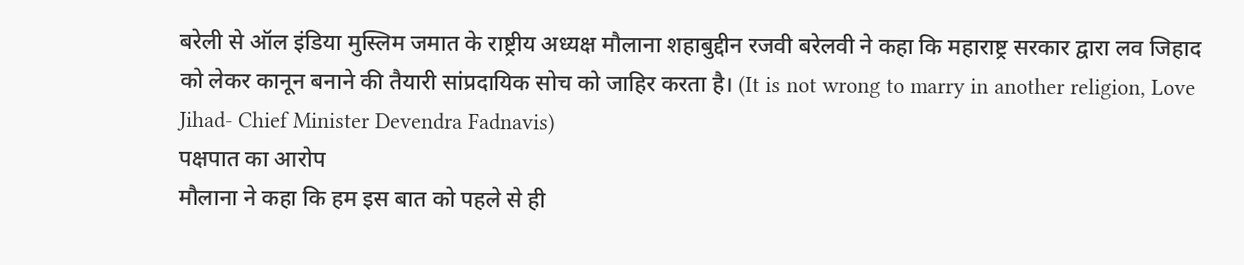बरेली से ऑल इंडिया मुस्लिम जमात के राष्ट्रीय अध्यक्ष मौलाना शहाबुद्दीन रजवी बरेलवी ने कहा कि महाराष्ट्र सरकार द्वारा लव जिहाद को लेकर कानून बनाने की तैयारी सांप्रदायिक सोच को जाहिर करता है। (It is not wrong to marry in another religion, Love Jihad- Chief Minister Devendra Fadnavis)
पक्षपात का आरोप
मौलाना ने कहा कि हम इस बात को पहले से ही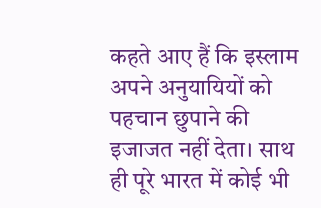कहते आए हैं कि इस्लाम अपने अनुयायियों को पहचान छुपाने की इजाजत नहीं देता। साथ ही पूरे भारत में कोई भी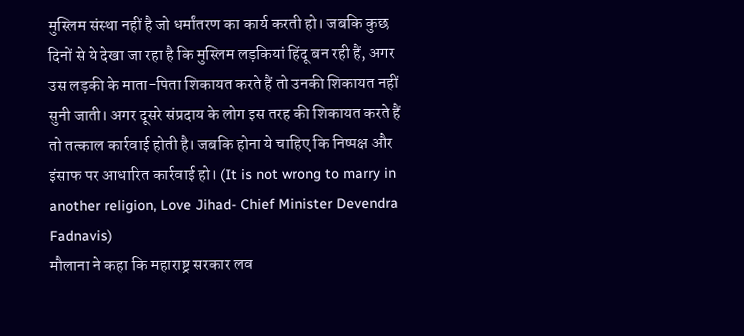मुस्लिम संस्था नहीं है जो धर्मांतरण का कार्य करती हो। जबकि कुछ दिनों से ये देखा जा रहा है कि मुस्लिम लड़कियां हिंदू बन रही हैं, अगर उस लड़की के माता-पिता शिकायत करते हैं तो उनकी शिकायत नहीं सुनी जाती। अगर दूसरे संप्रदाय के लोग इस तरह की शिकायत करते हैं तो तत्काल कार्रवाई होती है। जबकि होना ये चाहिए कि निष्पक्ष और इंसाफ पर आधारित कार्रवाई हो। (It is not wrong to marry in another religion, Love Jihad- Chief Minister Devendra Fadnavis)
मौलाना ने कहा कि महाराष्ट्र सरकार लव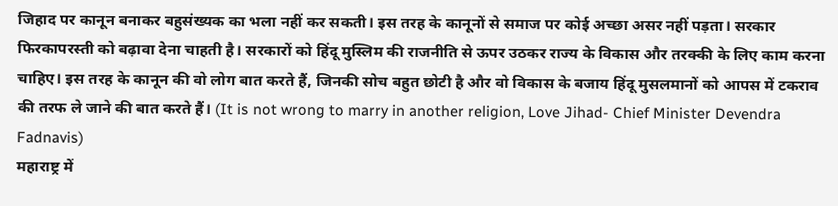जिहाद पर कानून बनाकर बहुसंख्यक का भला नहीं कर सकती। इस तरह के कानूनों से समाज पर कोई अच्छा असर नहीं पड़ता। सरकार फिरकापरस्ती को बढ़ावा देना चाहती है। सरकारों को हिंदू मुस्लिम की राजनीति से ऊपर उठकर राज्य के विकास और तरक्की के लिए काम करना चाहिए। इस तरह के कानून की वो लोग बात करते हैं, जिनकी सोच बहुत छोटी है और वो विकास के बजाय हिंदू मुसलमानों को आपस में टकराव की तरफ ले जाने की बात करते हैं। (It is not wrong to marry in another religion, Love Jihad- Chief Minister Devendra Fadnavis)
महाराष्ट्र में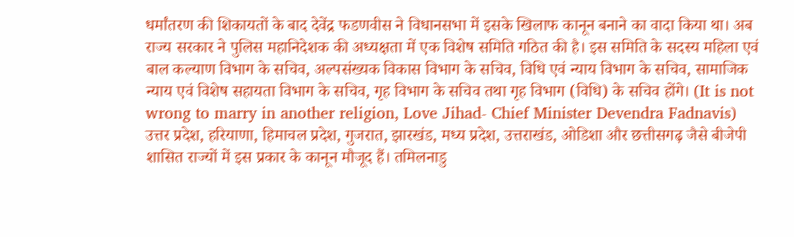धर्मांतरण की शिकायतों के बाद देवेंद्र फडणवीस ने विधानसभा में इसके खिलाफ कानून बनाने का वादा किया था। अब राज्य सरकार ने पुलिस महानिदेशक की अध्यक्षता में एक विशेष समिति गठित की है। इस समिति के सदस्य महिला एवं बाल कल्याण विभाग के सचिव, अल्पसंख्यक विकास विभाग के सचिव, विधि एवं न्याय विभाग के सचिव, सामाजिक न्याय एवं विशेष सहायता विभाग के सचिव, गृह विभाग के सचिव तथा गृह विभाग (विधि) के सचिव होंगे। (It is not wrong to marry in another religion, Love Jihad- Chief Minister Devendra Fadnavis)
उत्तर प्रदेश, हरियाणा, हिमाचल प्रदेश, गुजरात, झारखंड, मध्य प्रदेश, उत्तराखंड, ओडिशा और छत्तीसगढ़ जैसे बीजेपी शासित राज्यों में इस प्रकार के कानून मौजूद हैं। तमिलनाडु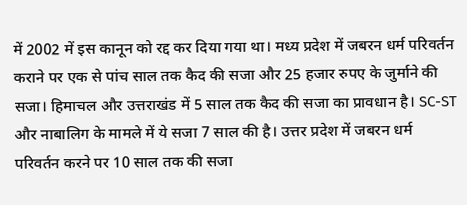में 2002 में इस कानून को रद्द कर दिया गया था। मध्य प्रदेश में जबरन धर्म परिवर्तन कराने पर एक से पांच साल तक कैद की सजा और 25 हजार रुपए के जुर्माने की सजा। हिमाचल और उत्तराखंड में 5 साल तक कैद की सजा का प्रावधान है। SC-ST और नाबालिग के मामले में ये सजा 7 साल की है। उत्तर प्रदेश में जबरन धर्म परिवर्तन करने पर 10 साल तक की सजा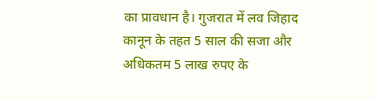का प्रावधान है। गुजरात में लव जिहाद कानून के तहत 5 साल की सजा और अधिकतम 5 लाख रुपए के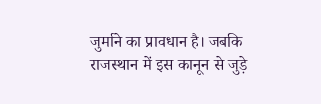जुर्माने का प्रावधान है। जबकि राजस्थान में इस कानून से जुड़े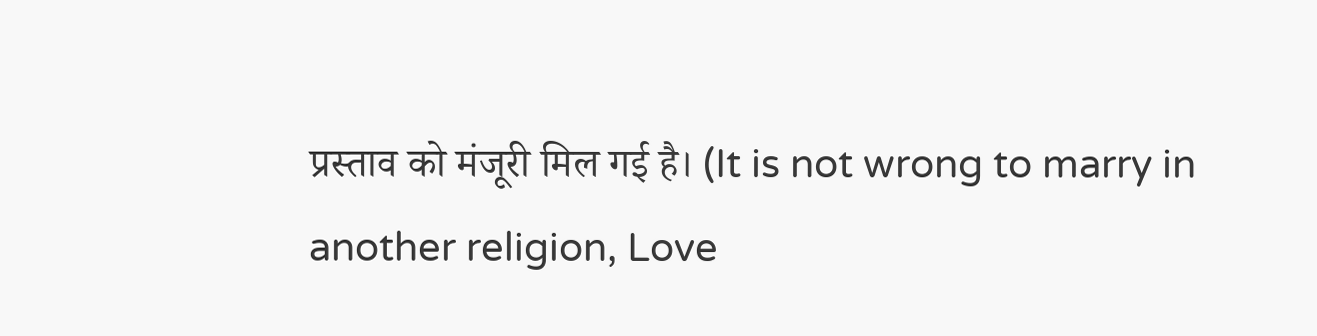प्रस्ताव को मंजूरी मिल गई है। (It is not wrong to marry in another religion, Love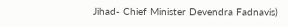Jihad- Chief Minister Devendra Fadnavis)